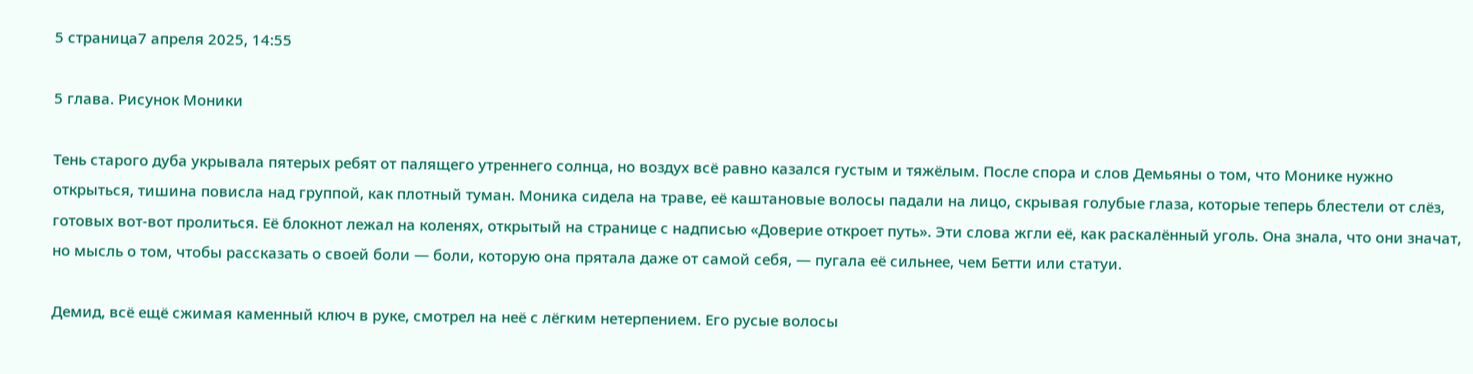5 страница7 апреля 2025, 14:55

5 глава. Рисунок Моники

Тень старого дуба укрывала пятерых ребят от палящего утреннего солнца, но воздух всё равно казался густым и тяжёлым. После спора и слов Демьяны о том, что Монике нужно открыться, тишина повисла над группой, как плотный туман. Моника сидела на траве, её каштановые волосы падали на лицо, скрывая голубые глаза, которые теперь блестели от слёз, готовых вот-вот пролиться. Её блокнот лежал на коленях, открытый на странице с надписью «Доверие откроет путь». Эти слова жгли её, как раскалённый уголь. Она знала, что они значат, но мысль о том, чтобы рассказать о своей боли — боли, которую она прятала даже от самой себя, — пугала её сильнее, чем Бетти или статуи.

Демид, всё ещё сжимая каменный ключ в руке, смотрел на неё с лёгким нетерпением. Его русые волосы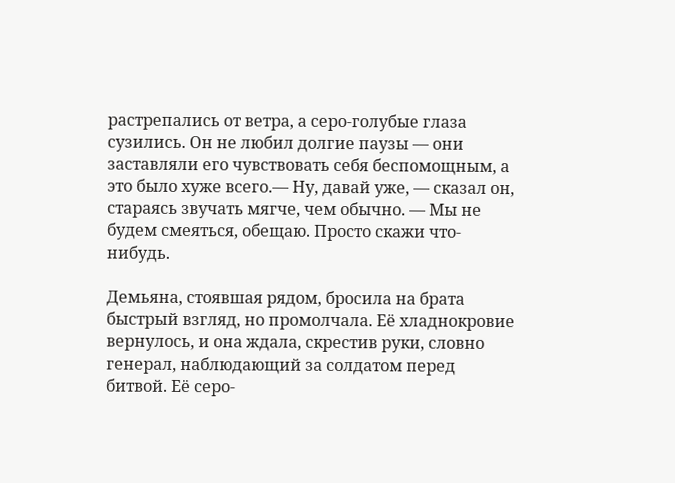растрепались от ветра, а серо-голубые глаза сузились. Он не любил долгие паузы — они заставляли его чувствовать себя беспомощным, а это было хуже всего.— Ну, давай уже, — сказал он, стараясь звучать мягче, чем обычно. — Мы не будем смеяться, обещаю. Просто скажи что-нибудь.

Демьяна, стоявшая рядом, бросила на брата быстрый взгляд, но промолчала. Её хладнокровие вернулось, и она ждала, скрестив руки, словно генерал, наблюдающий за солдатом перед битвой. Её серо-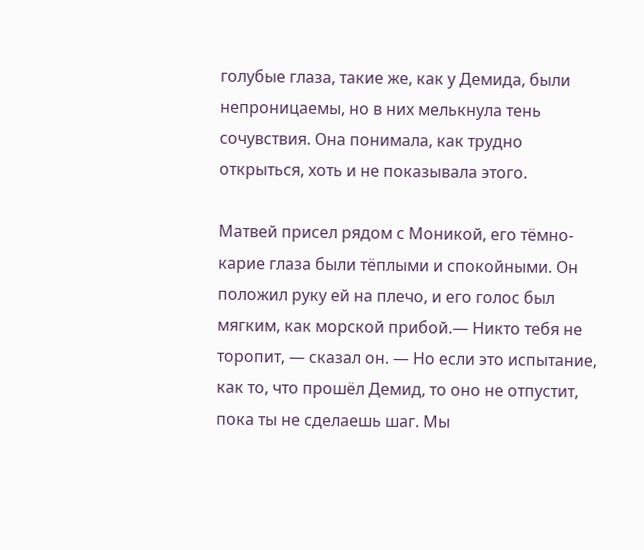голубые глаза, такие же, как у Демида, были непроницаемы, но в них мелькнула тень сочувствия. Она понимала, как трудно открыться, хоть и не показывала этого.

Матвей присел рядом с Моникой, его тёмно-карие глаза были тёплыми и спокойными. Он положил руку ей на плечо, и его голос был мягким, как морской прибой.— Никто тебя не торопит, — сказал он. — Но если это испытание, как то, что прошёл Демид, то оно не отпустит, пока ты не сделаешь шаг. Мы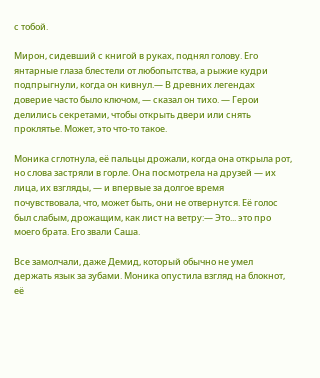с тобой.

Мирон, сидевший с книгой в руках, поднял голову. Его янтарные глаза блестели от любопытства, а рыжие кудри подпрыгнули, когда он кивнул.— В древних легендах доверие часто было ключом, — сказал он тихо. — Герои делились секретами, чтобы открыть двери или снять проклятье. Может, это что-то такое.

Моника сглотнула, её пальцы дрожали, когда она открыла рот, но слова застряли в горле. Она посмотрела на друзей — их лица, их взгляды, — и впервые за долгое время почувствовала, что, может быть, они не отвернутся. Её голос был слабым, дрожащим, как лист на ветру:— Это... это про моего брата. Его звали Саша.

Все замолчали, даже Демид, который обычно не умел держать язык за зубами. Моника опустила взгляд на блокнот, её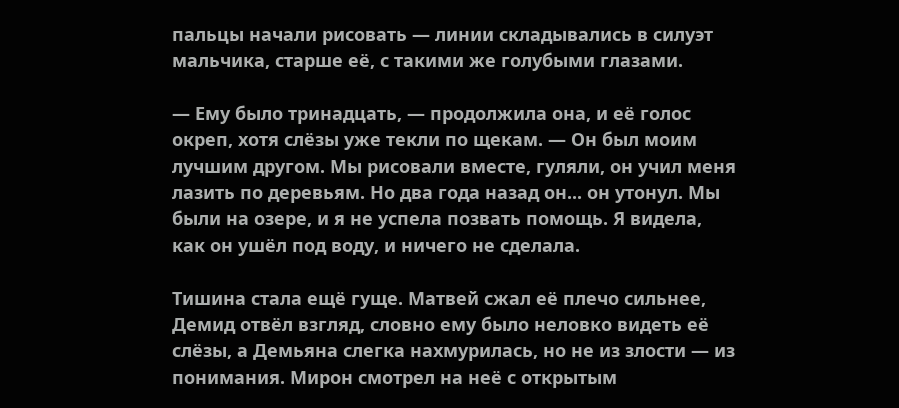пальцы начали рисовать — линии складывались в силуэт мальчика, старше её, с такими же голубыми глазами.

— Ему было тринадцать, — продолжила она, и её голос окреп, хотя слёзы уже текли по щекам. — Он был моим лучшим другом. Мы рисовали вместе, гуляли, он учил меня лазить по деревьям. Но два года назад он... он утонул. Мы были на озере, и я не успела позвать помощь. Я видела, как он ушёл под воду, и ничего не сделала.

Тишина стала ещё гуще. Матвей сжал её плечо сильнее, Демид отвёл взгляд, словно ему было неловко видеть её слёзы, а Демьяна слегка нахмурилась, но не из злости — из понимания. Мирон смотрел на неё с открытым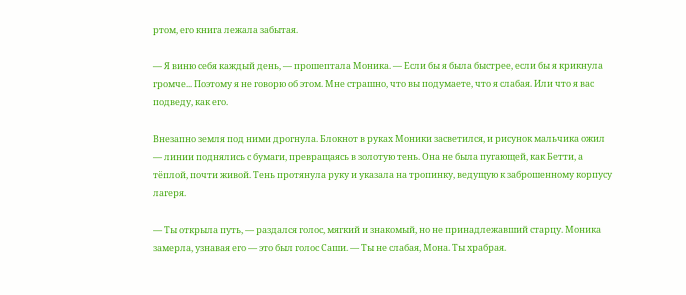ртом, его книга лежала забытая.

— Я виню себя каждый день, — прошептала Моника. — Если бы я была быстрее, если бы я крикнула громче... Поэтому я не говорю об этом. Мне страшно, что вы подумаете, что я слабая. Или что я вас подведу, как его.

Внезапно земля под ними дрогнула. Блокнот в руках Моники засветился, и рисунок мальчика ожил — линии поднялись с бумаги, превращаясь в золотую тень. Она не была пугающей, как Бетти, а тёплой, почти живой. Тень протянула руку и указала на тропинку, ведущую к заброшенному корпусу лагеря.

— Ты открыла путь, — раздался голос, мягкий и знакомый, но не принадлежавший старцу. Моника замерла, узнавая его — это был голос Саши. — Ты не слабая, Мона. Ты храбрая.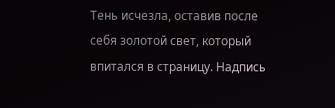Тень исчезла, оставив после себя золотой свет, который впитался в страницу. Надпись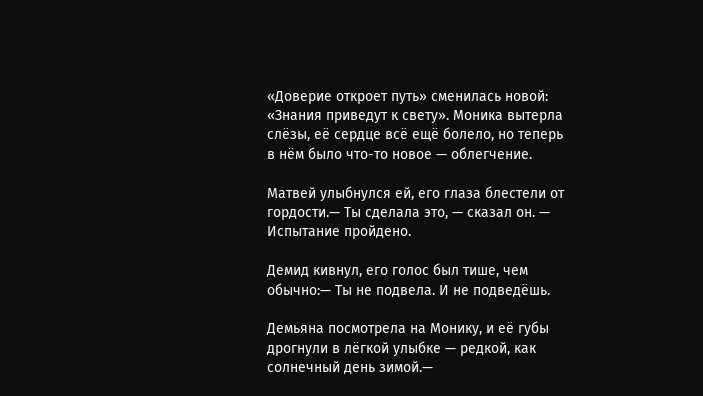«Доверие откроет путь» сменилась новой: «Знания приведут к свету». Моника вытерла слёзы, её сердце всё ещё болело, но теперь в нём было что-то новое — облегчение.

Матвей улыбнулся ей, его глаза блестели от гордости.— Ты сделала это, — сказал он. — Испытание пройдено.

Демид кивнул, его голос был тише, чем обычно:— Ты не подвела. И не подведёшь.

Демьяна посмотрела на Монику, и её губы дрогнули в лёгкой улыбке — редкой, как солнечный день зимой.—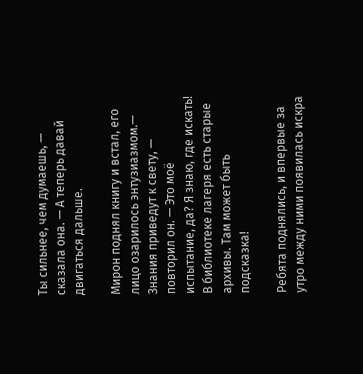Ты сильнее, чем думаешь, — сказала она. — А теперь давай двигаться дальше.

Мирон поднял книгу и встал, его лицо озарилось энтузиазмом.— Знания приведут к свету, — повторил он. — Это моё испытание, да? Я знаю, где искать! В библиотеке лагеря есть старые архивы. Там может быть подсказка!

Ребята поднялись, и впервые за утро между ними появилась искра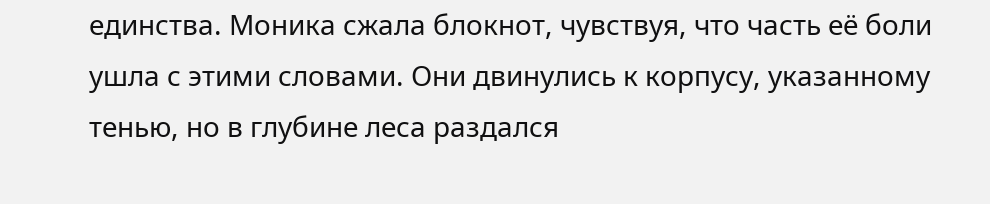единства. Моника сжала блокнот, чувствуя, что часть её боли ушла с этими словами. Они двинулись к корпусу, указанному тенью, но в глубине леса раздался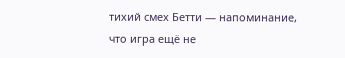тихий смех Бетти — напоминание, что игра ещё не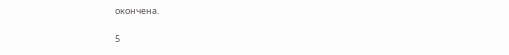окончена.

5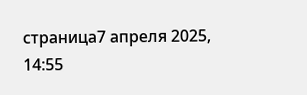страница7 апреля 2025, 14:55